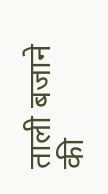ताली बजाने की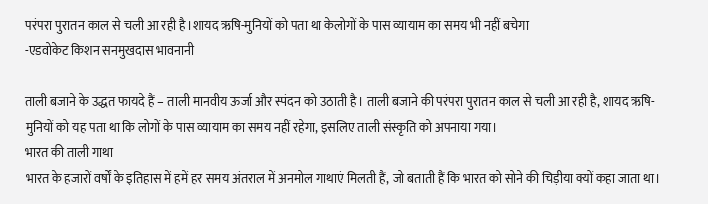परंपरा पुरातन काल से चली आ रही है।शायद ऋषि-मुनियों को पता था केलोगों के पास व्यायाम का समय भी नहीं बचेगा
-एडवोकेट किशन सनमुखदास भावनानी

ताली बजाने के उद्धत फायदे हैं – ताली मानवीय ऊर्जा और स्पंदन को उठाती है। ताली बजाने की परंपरा पुरातन काल से चली आ रही है, शायद ऋषि-मुनियों को यह पता था कि लोगों के पास व्यायाम का समय नहीं रहेगा, इसलिए ताली संस्कृति को अपनाया गया।
भारत की ताली गाथा
भारत के हजारों वर्षों के इतिहास में हमें हर समय अंतराल में अनमोल गाथाएं मिलती हैं, जो बताती हैं कि भारत को सोने की चिड़ीया क्यों कहा जाता था।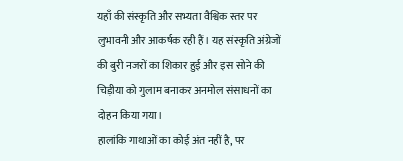यहाँ की संस्कृति और सभ्यता वैश्विक स्तर पर लुभावनी और आकर्षक रही हैं। यह संस्कृति अंग्रेजों की बुरी नजरों का शिकार हुई और इस सोने की चिड़ीया को गुलाम बनाकर अनमोल संसाधनों का दोहन किया गया।
हालांकि गाथाओं का कोई अंत नहीं है, पर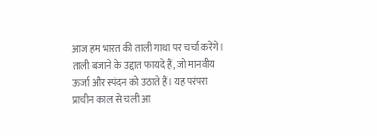आज हम भारत की ताली गाथा पर चर्चा करेंगे। ताली बजाने के उद्दात फायदे हैं, जो मानवीय ऊर्जा और स्पंदन को उठाते हैं। यह परंपरा प्राचीन काल से चली आ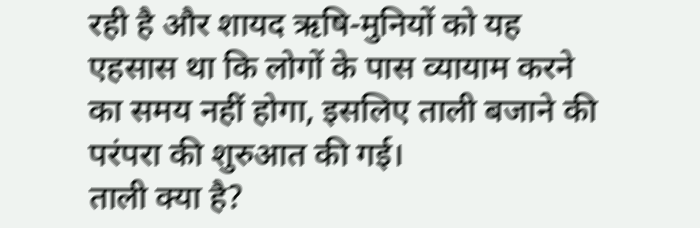रही है और शायद ऋषि-मुनियों को यह एहसास था कि लोगों के पास व्यायाम करने का समय नहीं होगा, इसलिए ताली बजाने की परंपरा की शुरुआत की गई।
ताली क्या है?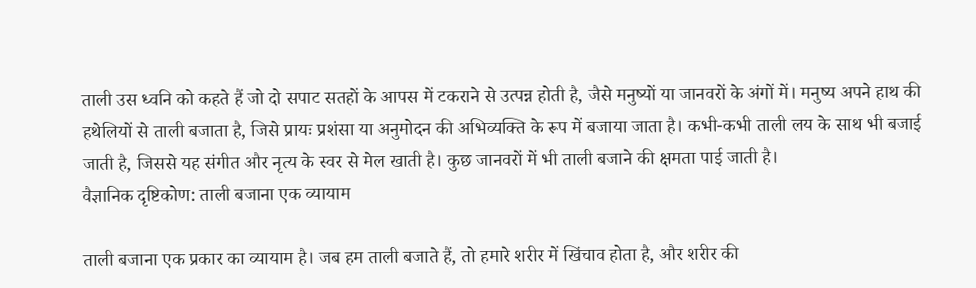ताली उस ध्वनि को कहते हैं जो दो सपाट सतहों के आपस में टकराने से उत्पन्न होती है, जैसे मनुष्यों या जानवरों के अंगों में। मनुष्य अपने हाथ की हथेलियों से ताली बजाता है, जिसे प्रायः प्रशंसा या अनुमोदन की अभिव्यक्ति के रूप में बजाया जाता है। कभी-कभी ताली लय के साथ भी बजाई जाती है, जिससे यह संगीत और नृत्य के स्वर से मेल खाती है। कुछ जानवरों में भी ताली बजाने की क्षमता पाई जाती है।
वैज्ञानिक दृष्टिकोण: ताली बजाना एक व्यायाम

ताली बजाना एक प्रकार का व्यायाम है। जब हम ताली बजाते हैं, तो हमारे शरीर में खिंचाव होता है, और शरीर की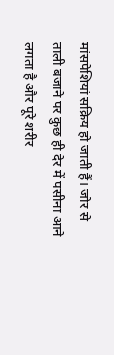मांसपेशियां सक्रिय हो जाती हैं। जोर से ताली बजाने पर कुछ ही देर में पसीना आने लगता है और पूरे शरीर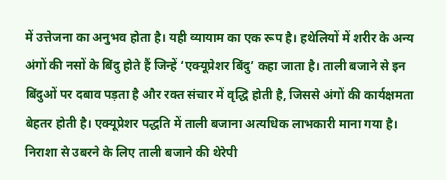में उत्तेजना का अनुभव होता है। यही व्यायाम का एक रूप है। हथेलियों में शरीर के अन्य अंगों की नसों के बिंदु होते हैं जिन्हें ‘एक्यूप्रेशर बिंदु’ कहा जाता है। ताली बजाने से इन बिंदुओं पर दबाव पड़ता है और रक्त संचार में वृद्धि होती है, जिससे अंगों की कार्यक्षमता बेहतर होती है। एक्यूप्रेशर पद्धति में ताली बजाना अत्यधिक लाभकारी माना गया है।
निराशा से उबरने के लिए ताली बजाने की थेरेपी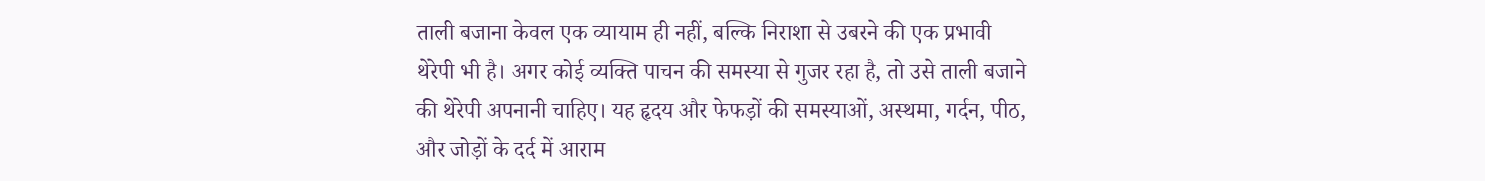ताली बजाना केवल एक व्यायाम ही नहीं, बल्कि निराशा से उबरने की एक प्रभावी थेरेपी भी है। अगर कोई व्यक्ति पाचन की समस्या से गुजर रहा है, तो उसे ताली बजाने की थेरेपी अपनानी चाहिए। यह हृदय और फेफड़ों की समस्याओं, अस्थमा, गर्दन, पीठ, और जोड़ों के दर्द में आराम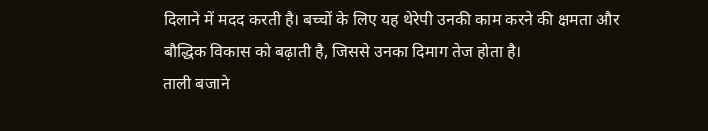दिलाने में मदद करती है। बच्चों के लिए यह थेरेपी उनकी काम करने की क्षमता और बौद्धिक विकास को बढ़ाती है, जिससे उनका दिमाग तेज होता है।
ताली बजाने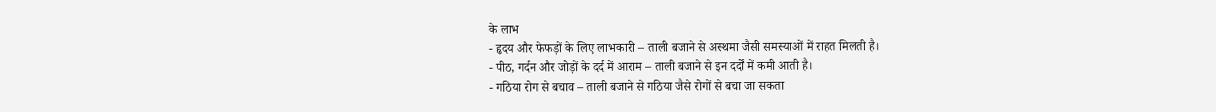के लाभ
- हृदय और फेफड़ों के लिए लाभकारी – ताली बजाने से अस्थमा जैसी समस्याओं में राहत मिलती है।
- पीठ, गर्दन और जोड़ों के दर्द में आराम – ताली बजाने से इन दर्दों में कमी आती है।
- गठिया रोग से बचाव – ताली बजाने से गठिया जैसे रोगों से बचा जा सकता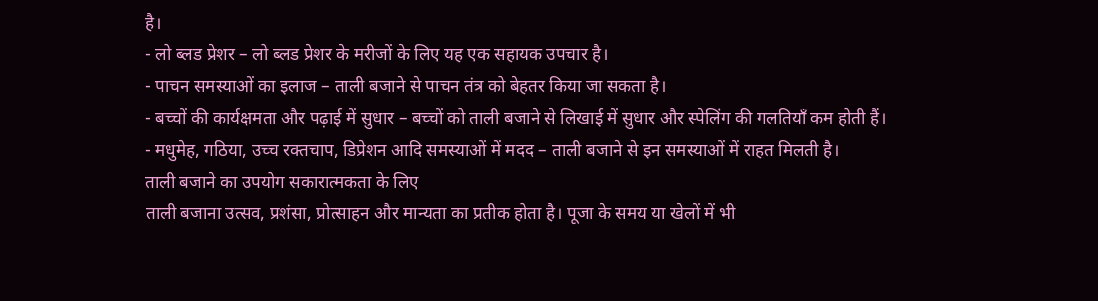है।
- लो ब्लड प्रेशर – लो ब्लड प्रेशर के मरीजों के लिए यह एक सहायक उपचार है।
- पाचन समस्याओं का इलाज – ताली बजाने से पाचन तंत्र को बेहतर किया जा सकता है।
- बच्चों की कार्यक्षमता और पढ़ाई में सुधार – बच्चों को ताली बजाने से लिखाई में सुधार और स्पेलिंग की गलतियाँ कम होती हैं।
- मधुमेह, गठिया, उच्च रक्तचाप, डिप्रेशन आदि समस्याओं में मदद – ताली बजाने से इन समस्याओं में राहत मिलती है।
ताली बजाने का उपयोग सकारात्मकता के लिए
ताली बजाना उत्सव, प्रशंसा, प्रोत्साहन और मान्यता का प्रतीक होता है। पूजा के समय या खेलों में भी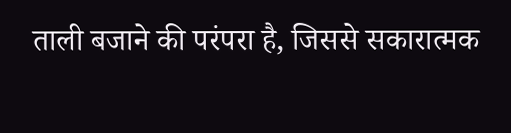ताली बजाने की परंपरा है, जिससे सकारात्मक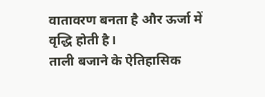वातावरण बनता है और ऊर्जा में वृद्धि होती है।
ताली बजाने के ऐतिहासिक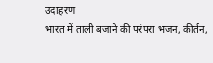उदाहरण
भारत में ताली बजाने की परंपरा भजन, कीर्तन,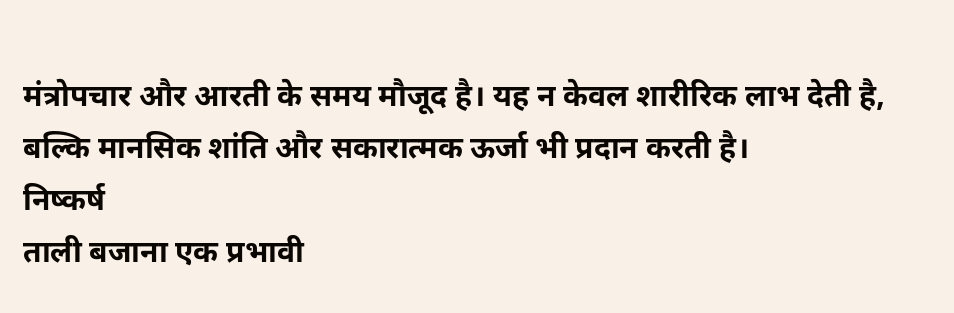मंत्रोपचार और आरती के समय मौजूद है। यह न केवल शारीरिक लाभ देती है, बल्कि मानसिक शांति और सकारात्मक ऊर्जा भी प्रदान करती है।
निष्कर्ष
ताली बजाना एक प्रभावी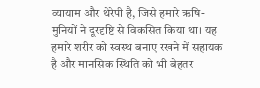व्यायाम और थेरेपी है, जिसे हमारे ऋषि-मुनियों ने दूरदृष्टि से विकसित किया था। यह हमारे शरीर को स्वस्थ बनाए रखने में सहायक है और मानसिक स्थिति को भी बेहतर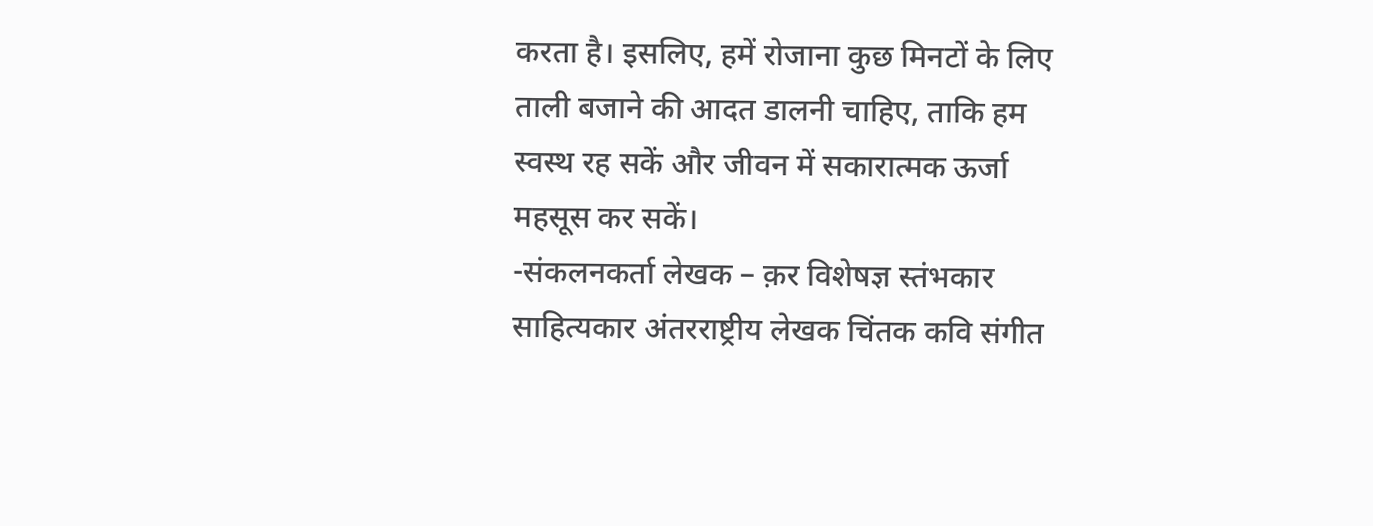करता है। इसलिए, हमें रोजाना कुछ मिनटों के लिए ताली बजाने की आदत डालनी चाहिए, ताकि हम स्वस्थ रह सकें और जीवन में सकारात्मक ऊर्जा महसूस कर सकें।
-संकलनकर्ता लेखक – क़र विशेषज्ञ स्तंभकार साहित्यकार अंतरराष्ट्रीय लेखक चिंतक कवि संगीत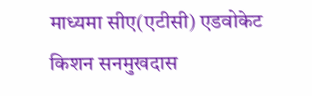माध्यमा सीए(एटीसी) एडवोकेट किशन सनमुखदास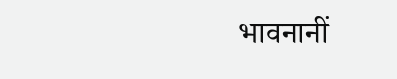भावनानीं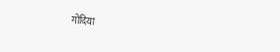गोंदिया